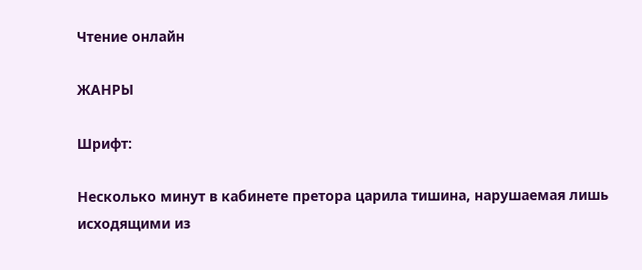Чтение онлайн

ЖАНРЫ

Шрифт:

Несколько минут в кабинете претора царила тишина, нарушаемая лишь исходящими из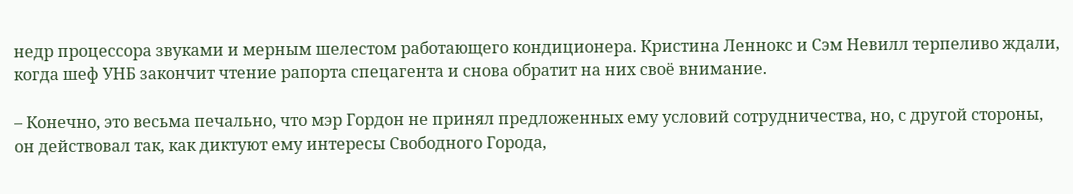недр процессора звуками и мерным шелестом работающего кондиционера. Кристина Леннокс и Сэм Невилл терпеливо ждали, когда шеф УНБ закончит чтение рапорта спецагента и снова обратит на них своё внимание.

– Конечно, это весьма печально, что мэр Гордон не принял предложенных ему условий сотрудничества, но, с другой стороны, он действовал так, как диктуют ему интересы Свободного Города,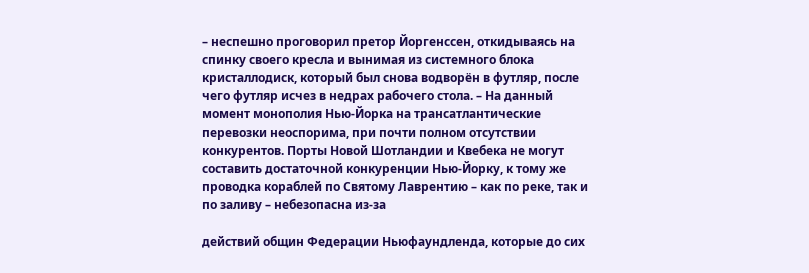– неспешно проговорил претор Йоргенссен, откидываясь на спинку своего кресла и вынимая из системного блока кристаллодиск, который был снова водворён в футляр, после чего футляр исчез в недрах рабочего стола. – На данный момент монополия Нью-Йорка на трансатлантические перевозки неоспорима, при почти полном отсутствии конкурентов. Порты Новой Шотландии и Квебека не могут составить достаточной конкуренции Нью-Йорку, к тому же проводка кораблей по Святому Лаврентию – как по реке, так и по заливу – небезопасна из-за

действий общин Федерации Ньюфаундленда, которые до сих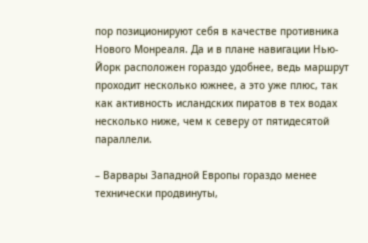пор позиционируют себя в качестве противника Нового Монреаля. Да и в плане навигации Нью-Йорк расположен гораздо удобнее, ведь маршрут проходит несколько южнее, а это уже плюс, так как активность исландских пиратов в тех водах несколько ниже, чем к северу от пятидесятой параллели.

– Варвары Западной Европы гораздо менее технически продвинуты,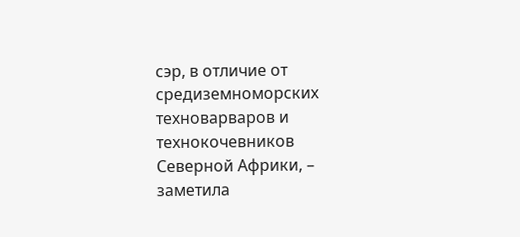сэр, в отличие от средиземноморских техноварваров и технокочевников Северной Африки, – заметила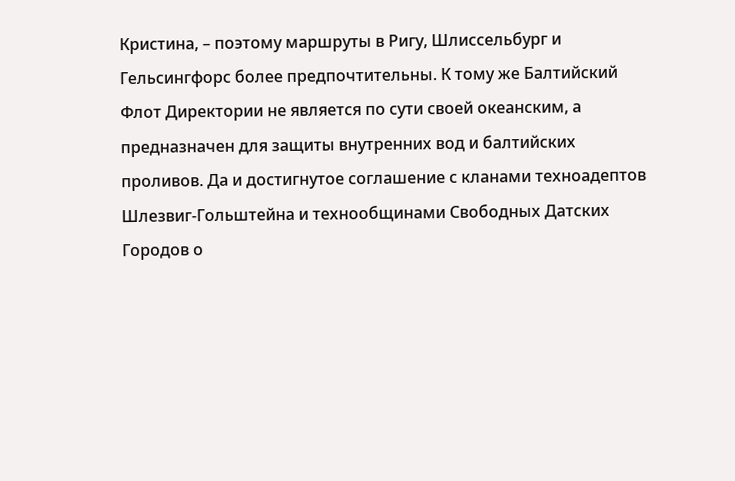Кристина, – поэтому маршруты в Ригу, Шлиссельбург и Гельсингфорс более предпочтительны. К тому же Балтийский Флот Директории не является по сути своей океанским, а предназначен для защиты внутренних вод и балтийских проливов. Да и достигнутое соглашение с кланами техноадептов Шлезвиг-Гольштейна и технообщинами Свободных Датских Городов о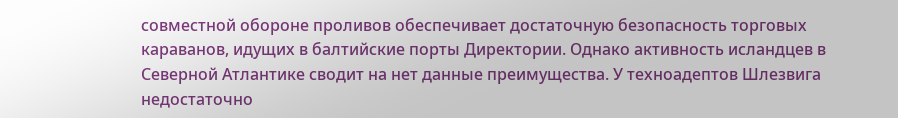совместной обороне проливов обеспечивает достаточную безопасность торговых караванов, идущих в балтийские порты Директории. Однако активность исландцев в Северной Атлантике сводит на нет данные преимущества. У техноадептов Шлезвига недостаточно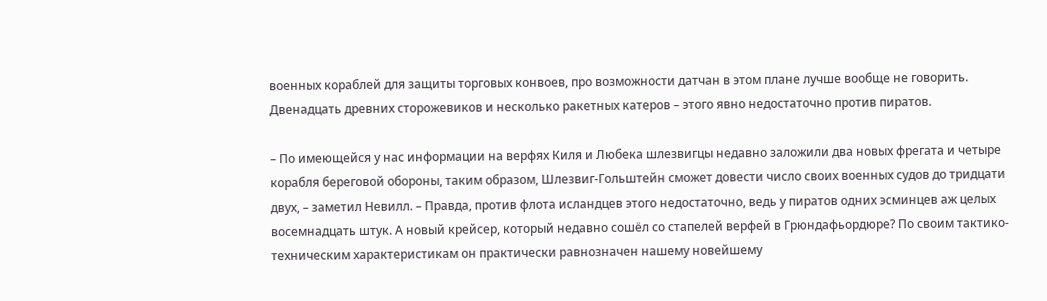военных кораблей для защиты торговых конвоев, про возможности датчан в этом плане лучше вообще не говорить. Двенадцать древних сторожевиков и несколько ракетных катеров – этого явно недостаточно против пиратов.

– По имеющейся у нас информации на верфях Киля и Любека шлезвигцы недавно заложили два новых фрегата и четыре корабля береговой обороны, таким образом, Шлезвиг-Гольштейн сможет довести число своих военных судов до тридцати двух, – заметил Невилл. – Правда, против флота исландцев этого недостаточно, ведь у пиратов одних эсминцев аж целых восемнадцать штук. А новый крейсер, который недавно сошёл со стапелей верфей в Грюндафьордюре? По своим тактико-техническим характеристикам он практически равнозначен нашему новейшему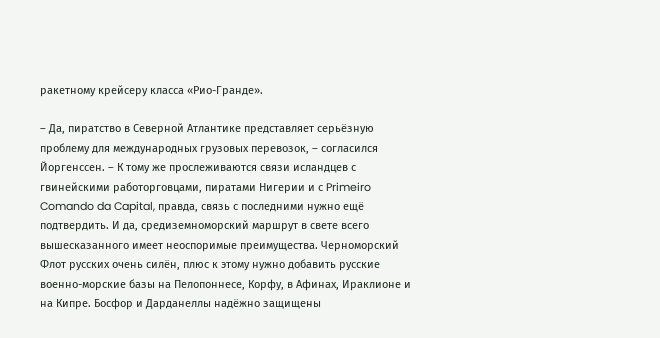ракетному крейсеру класса «Рио-Гранде».

– Да, пиратство в Северной Атлантике представляет серьёзную проблему для международных грузовых перевозок, – согласился Йоргенссен. – К тому же прослеживаются связи исландцев с гвинейскими работорговцами, пиратами Нигерии и с Primeiro Comando da Capital, правда, связь с последними нужно ещё подтвердить. И да, средиземноморский маршрут в свете всего вышесказанного имеет неоспоримые преимущества. Черноморский Флот русских очень силён, плюс к этому нужно добавить русские военно-морские базы на Пелопоннесе, Корфу, в Афинах, Ираклионе и на Кипре. Босфор и Дарданеллы надёжно защищены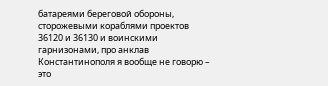батареями береговой обороны, сторожевыми кораблями проектов 36120 и 36130 и воинскими гарнизонами, про анклав Константинополя я вообще не говорю – это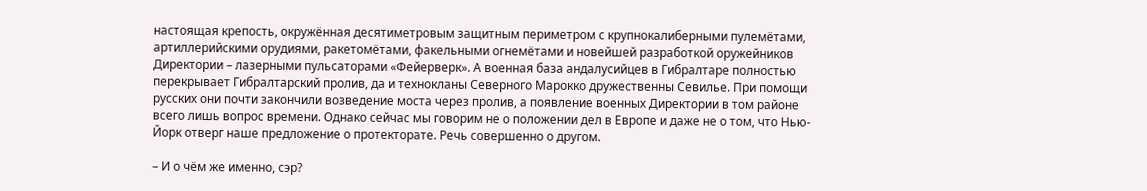настоящая крепость, окружённая десятиметровым защитным периметром с крупнокалиберными пулемётами, артиллерийскими орудиями, ракетомётами, факельными огнемётами и новейшей разработкой оружейников Директории – лазерными пульсаторами «Фейерверк». А военная база андалусийцев в Гибралтаре полностью перекрывает Гибралтарский пролив, да и технокланы Северного Марокко дружественны Севилье. При помощи русских они почти закончили возведение моста через пролив, а появление военных Директории в том районе всего лишь вопрос времени. Однако сейчас мы говорим не о положении дел в Европе и даже не о том, что Нью-Йорк отверг наше предложение о протекторате. Речь совершенно о другом.

– И о чём же именно, сэр?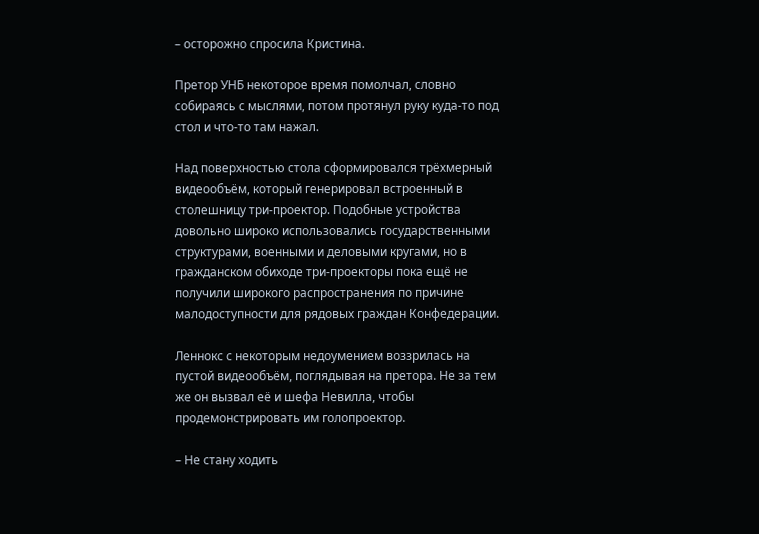– осторожно спросила Кристина.

Претор УНБ некоторое время помолчал, словно собираясь с мыслями, потом протянул руку куда-то под стол и что-то там нажал.

Над поверхностью стола сформировался трёхмерный видеообъём, который генерировал встроенный в столешницу три-проектор. Подобные устройства довольно широко использовались государственными структурами, военными и деловыми кругами, но в гражданском обиходе три-проекторы пока ещё не получили широкого распространения по причине малодоступности для рядовых граждан Конфедерации.

Леннокс с некоторым недоумением воззрилась на пустой видеообъём, поглядывая на претора. Не за тем же он вызвал её и шефа Невилла, чтобы продемонстрировать им голопроектор.

– Не стану ходить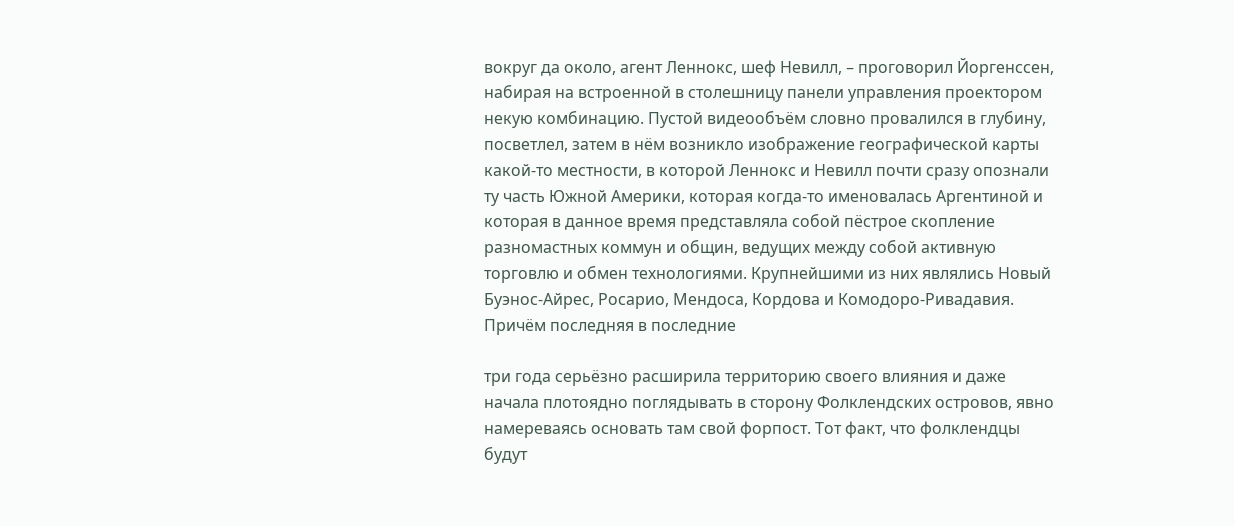вокруг да около, агент Леннокс, шеф Невилл, – проговорил Йоргенссен, набирая на встроенной в столешницу панели управления проектором некую комбинацию. Пустой видеообъём словно провалился в глубину, посветлел, затем в нём возникло изображение географической карты какой-то местности, в которой Леннокс и Невилл почти сразу опознали ту часть Южной Америки, которая когда-то именовалась Аргентиной и которая в данное время представляла собой пёстрое скопление разномастных коммун и общин, ведущих между собой активную торговлю и обмен технологиями. Крупнейшими из них являлись Новый Буэнос-Айрес, Росарио, Мендоса, Кордова и Комодоро-Ривадавия. Причём последняя в последние

три года серьёзно расширила территорию своего влияния и даже начала плотоядно поглядывать в сторону Фолклендских островов, явно намереваясь основать там свой форпост. Тот факт, что фолклендцы будут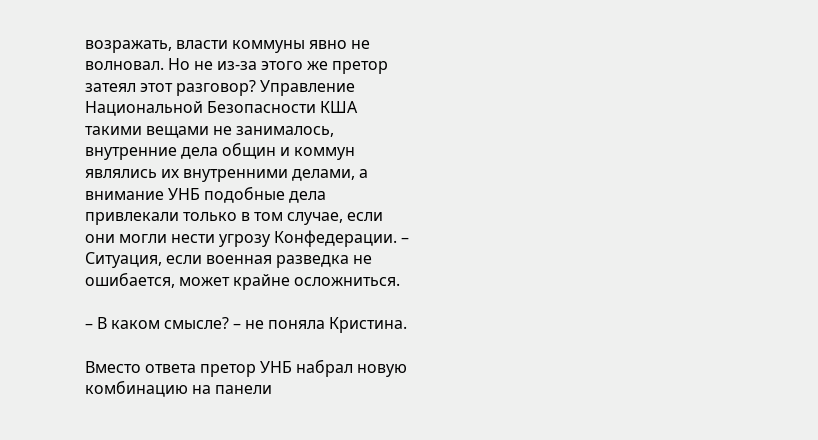возражать, власти коммуны явно не волновал. Но не из-за этого же претор затеял этот разговор? Управление Национальной Безопасности КША такими вещами не занималось, внутренние дела общин и коммун являлись их внутренними делами, а внимание УНБ подобные дела привлекали только в том случае, если они могли нести угрозу Конфедерации. – Ситуация, если военная разведка не ошибается, может крайне осложниться.

– В каком смысле? – не поняла Кристина.

Вместо ответа претор УНБ набрал новую комбинацию на панели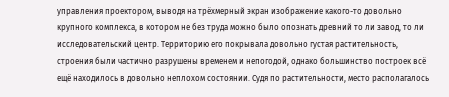управления проектором, выводя на трёхмерный экран изображение какого-то довольно крупного комплекса, в котором не без труда можно было опознать древний то ли завод, то ли исследовательский центр. Территорию его покрывала довольно густая растительность, строения были частично разрушены временем и непогодой, однако большинство построек всё ещё находилось в довольно неплохом состоянии. Судя по растительности, место располагалось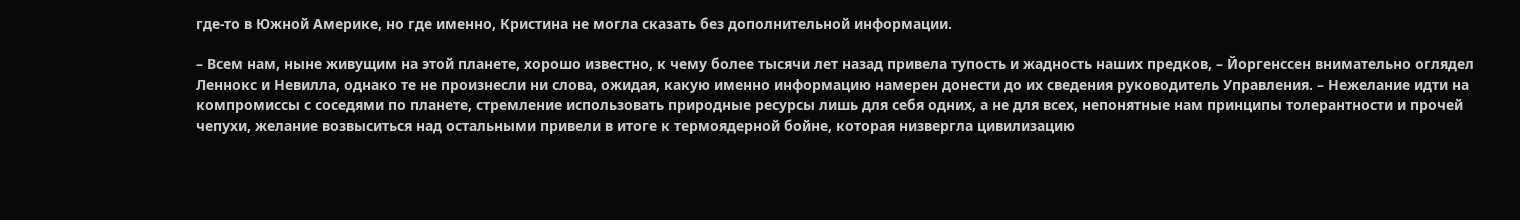где-то в Южной Америке, но где именно, Кристина не могла сказать без дополнительной информации.

– Всем нам, ныне живущим на этой планете, хорошо известно, к чему более тысячи лет назад привела тупость и жадность наших предков, – Йоргенссен внимательно оглядел Леннокс и Невилла, однако те не произнесли ни слова, ожидая, какую именно информацию намерен донести до их сведения руководитель Управления. – Нежелание идти на компромиссы с соседями по планете, стремление использовать природные ресурсы лишь для себя одних, а не для всех, непонятные нам принципы толерантности и прочей чепухи, желание возвыситься над остальными привели в итоге к термоядерной бойне, которая низвергла цивилизацию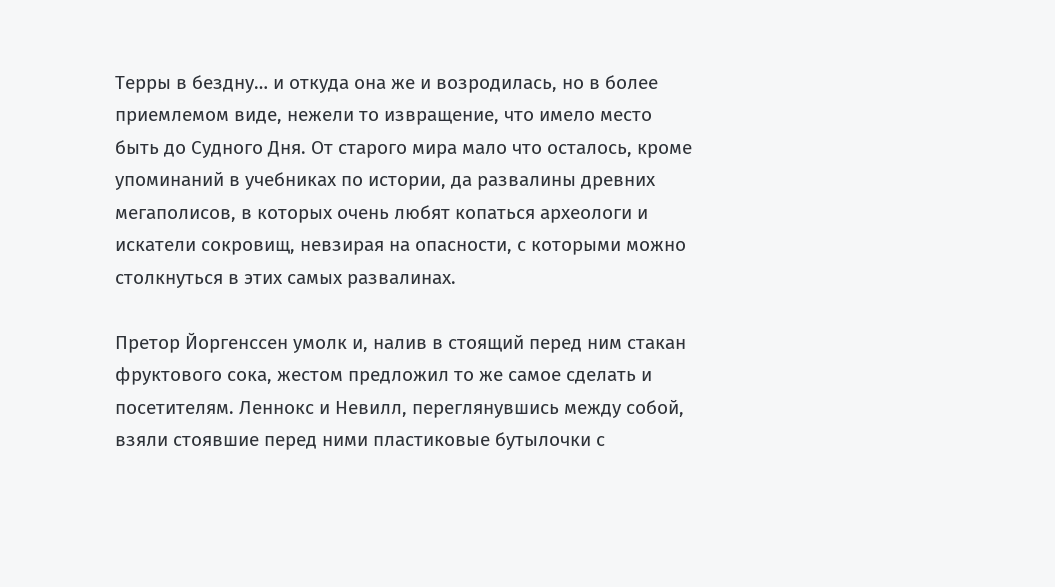Терры в бездну… и откуда она же и возродилась, но в более приемлемом виде, нежели то извращение, что имело место быть до Судного Дня. От старого мира мало что осталось, кроме упоминаний в учебниках по истории, да развалины древних мегаполисов, в которых очень любят копаться археологи и искатели сокровищ, невзирая на опасности, с которыми можно столкнуться в этих самых развалинах.

Претор Йоргенссен умолк и, налив в стоящий перед ним стакан фруктового сока, жестом предложил то же самое сделать и посетителям. Леннокс и Невилл, переглянувшись между собой, взяли стоявшие перед ними пластиковые бутылочки с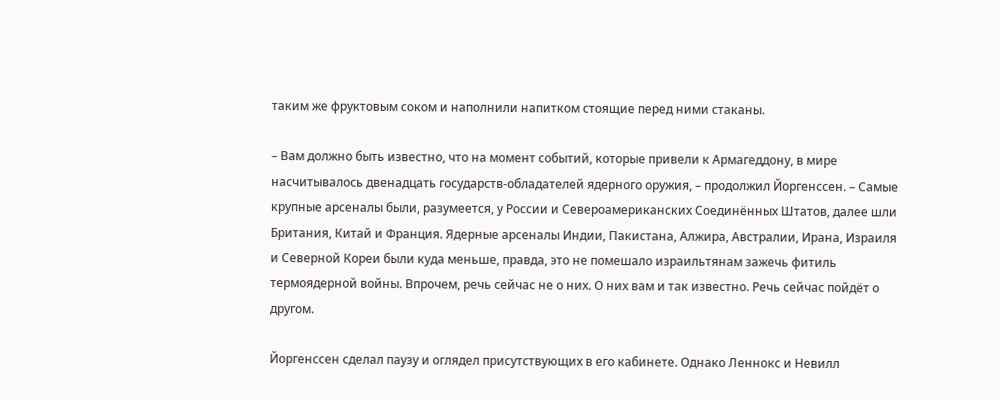таким же фруктовым соком и наполнили напитком стоящие перед ними стаканы.

– Вам должно быть известно, что на момент событий, которые привели к Армагеддону, в мире насчитывалось двенадцать государств-обладателей ядерного оружия, – продолжил Йоргенссен. – Самые крупные арсеналы были, разумеется, у России и Североамериканских Соединённых Штатов, далее шли Британия, Китай и Франция. Ядерные арсеналы Индии, Пакистана, Алжира, Австралии, Ирана, Израиля и Северной Кореи были куда меньше, правда, это не помешало израильтянам зажечь фитиль термоядерной войны. Впрочем, речь сейчас не о них. О них вам и так известно. Речь сейчас пойдёт о другом.

Йоргенссен сделал паузу и оглядел присутствующих в его кабинете. Однако Леннокс и Невилл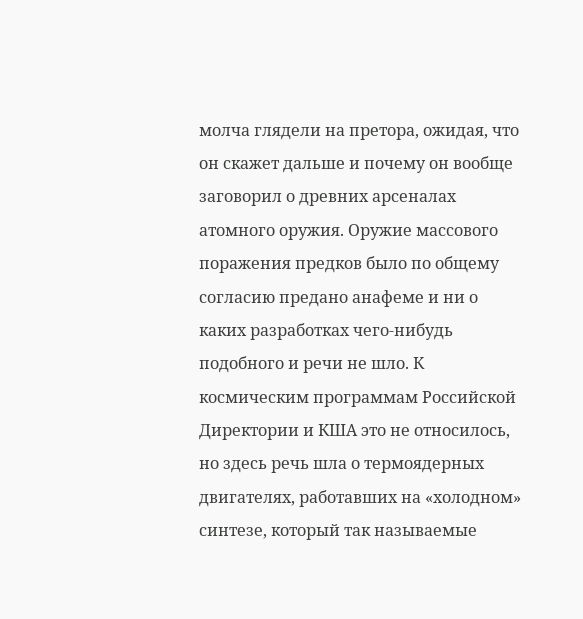молча глядели на претора, ожидая, что он скажет дальше и почему он вообще заговорил о древних арсеналах атомного оружия. Оружие массового поражения предков было по общему согласию предано анафеме и ни о каких разработках чего-нибудь подобного и речи не шло. К космическим программам Российской Директории и КША это не относилось, но здесь речь шла о термоядерных двигателях, работавших на «холодном» синтезе, который так называемые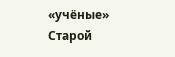«учёные» Старой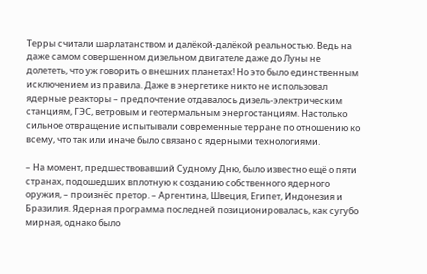Терры считали шарлатанством и далёкой-далёкой реальностью. Ведь на даже самом совершенном дизельном двигателе даже до Луны не долететь, что уж говорить о внешних планетах! Но это было единственным исключением из правила. Даже в энергетике никто не использовал ядерные реакторы – предпочтение отдавалось дизель-электрическим станциям, ГЭС, ветровым и геотермальным энергостанциям. Настолько сильное отвращение испытывали современные терране по отношению ко всему, что так или иначе было связано с ядерными технологиями.

– На момент, предшествовавший Судному Дню, было известно ещё о пяти странах, подошедших вплотную к созданию собственного ядерного оружия, – произнёс претор. – Аргентина, Швеция, Египет, Индонезия и Бразилия. Ядерная программа последней позиционировалась, как сугубо мирная, однако было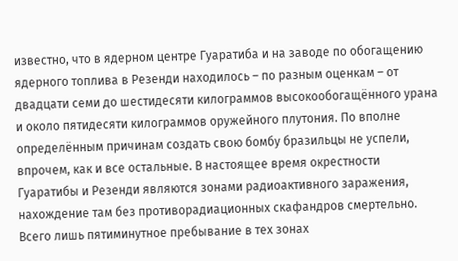известно, что в ядерном центре Гуаратиба и на заводе по обогащению ядерного топлива в Резенди находилось – по разным оценкам – от двадцати семи до шестидесяти килограммов высокообогащённого урана и около пятидесяти килограммов оружейного плутония. По вполне определённым причинам создать свою бомбу бразильцы не успели, впрочем, как и все остальные. В настоящее время окрестности Гуаратибы и Резенди являются зонами радиоактивного заражения, нахождение там без противорадиационных скафандров смертельно. Всего лишь пятиминутное пребывание в тех зонах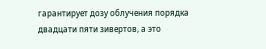гарантирует дозу облучения порядка двадцати пяти зивертов, а это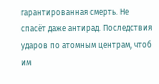гарантированная смерть. Не спасёт даже антирад. Последствия ударов по атомным центрам, чтоб им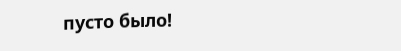пусто было!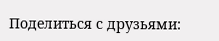Поделиться с друзьями: